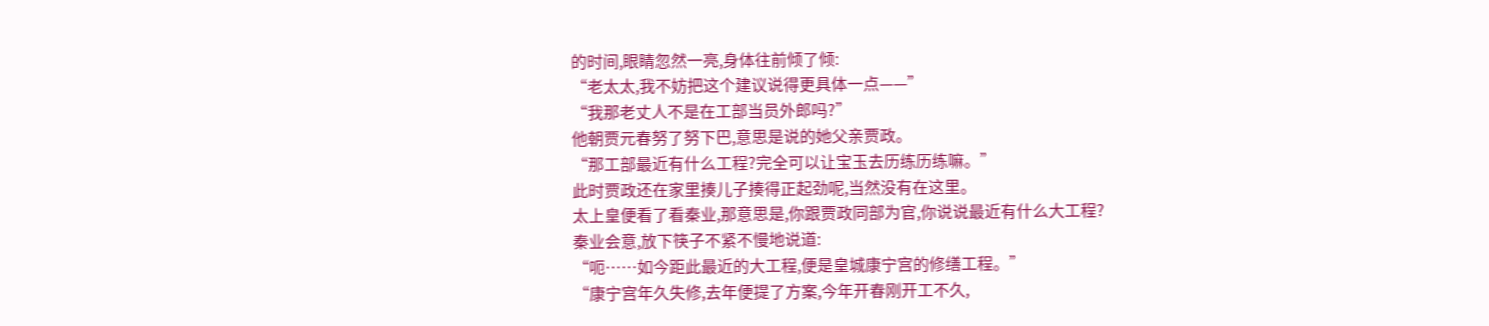的时间,眼睛忽然一亮,身体往前倾了倾:
“老太太,我不妨把这个建议说得更具体一点——”
“我那老丈人不是在工部当员外郎吗?”
他朝贾元春努了努下巴,意思是说的她父亲贾政。
“那工部最近有什么工程?完全可以让宝玉去历练历练嘛。”
此时贾政还在家里揍儿子揍得正起劲呢,当然没有在这里。
太上皇便看了看秦业,那意思是,你跟贾政同部为官,你说说最近有什么大工程?
秦业会意,放下筷子不紧不慢地说道:
“呃……如今距此最近的大工程,便是皇城康宁宫的修缮工程。”
“康宁宫年久失修,去年便提了方案,今年开春刚开工不久,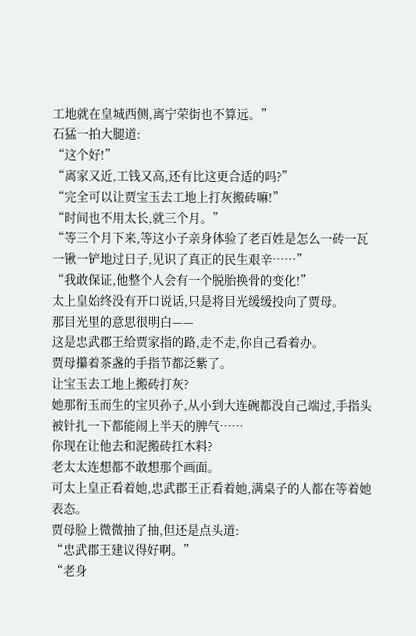工地就在皇城西侧,离宁荣街也不算远。”
石猛一拍大腿道:
“这个好!”
“离家又近,工钱又高,还有比这更合适的吗?”
“完全可以让贾宝玉去工地上打灰搬砖嘛!”
“时间也不用太长,就三个月。”
“等三个月下来,等这小子亲身体验了老百姓是怎么一砖一瓦一锹一铲地过日子,见识了真正的民生艰辛……”
“我敢保证,他整个人会有一个脱胎换骨的变化!”
太上皇始终没有开口说话,只是将目光缓缓投向了贾母。
那目光里的意思很明白——
这是忠武郡王给贾家指的路,走不走,你自己看着办。
贾母攥着茶盏的手指节都泛紫了。
让宝玉去工地上搬砖打灰?
她那衔玉而生的宝贝孙子,从小到大连碗都没自己端过,手指头被针扎一下都能闹上半天的脾气……
你现在让他去和泥搬砖扛木料?
老太太连想都不敢想那个画面。
可太上皇正看着她,忠武郡王正看着她,满桌子的人都在等着她表态。
贾母脸上微微抽了抽,但还是点头道:
“忠武郡王建议得好啊。”
“老身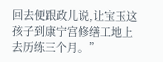回去便跟政儿说,让宝玉这孩子到康宁宫修缮工地上去历练三个月。”